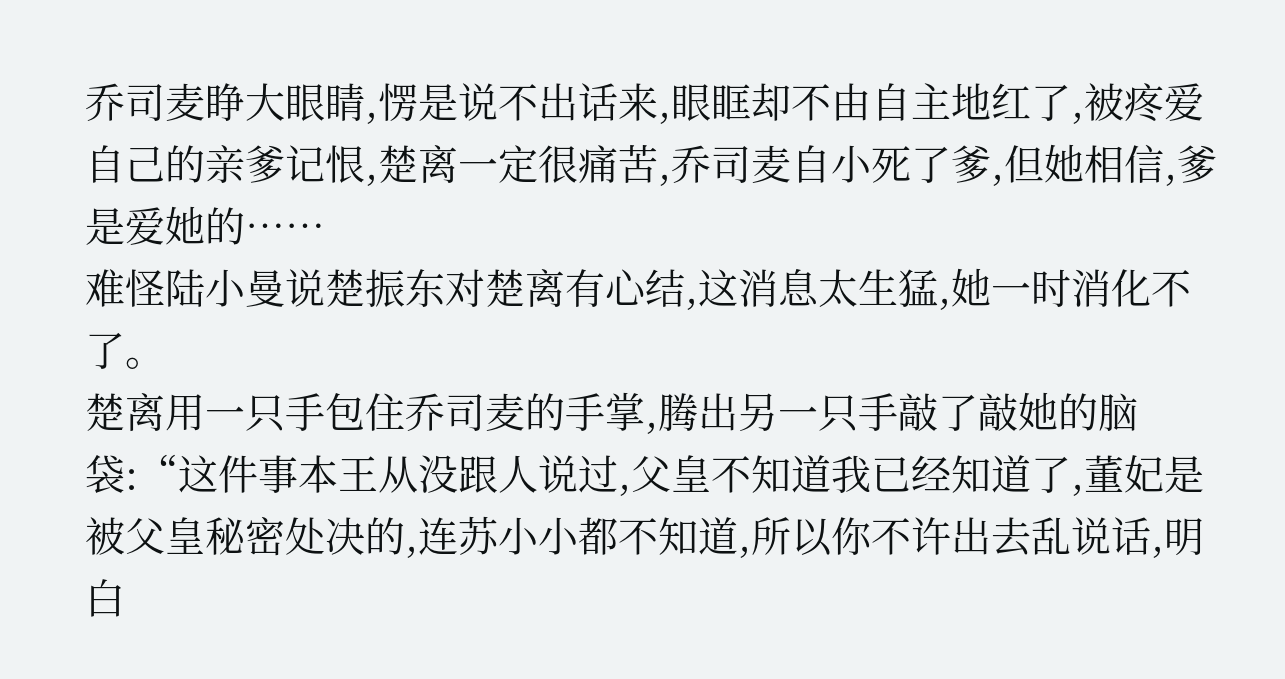乔司麦睁大眼睛,愣是说不出话来,眼眶却不由自主地红了,被疼爱自己的亲爹记恨,楚离一定很痛苦,乔司麦自小死了爹,但她相信,爹是爱她的……
难怪陆小曼说楚振东对楚离有心结,这消息太生猛,她一时消化不了。
楚离用一只手包住乔司麦的手掌,腾出另一只手敲了敲她的脑袋:“这件事本王从没跟人说过,父皇不知道我已经知道了,董妃是被父皇秘密处决的,连苏小小都不知道,所以你不许出去乱说话,明白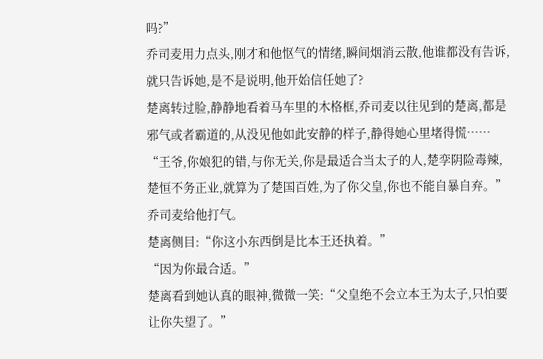吗?”
乔司麦用力点头,刚才和他怄气的情绪,瞬间烟消云散,他谁都没有告诉,就只告诉她,是不是说明,他开始信任她了?
楚离转过脸,静静地看着马车里的木格框,乔司麦以往见到的楚离,都是邪气或者霸道的,从没见他如此安静的样子,静得她心里堵得慌……
“王爷,你娘犯的错,与你无关,你是最适合当太子的人,楚孪阴险毒辣,楚恒不务正业,就算为了楚国百姓,为了你父皇,你也不能自暴自弃。”乔司麦给他打气。
楚离侧目:“你这小东西倒是比本王还执着。”
“因为你最合适。”
楚离看到她认真的眼神,微微一笑:“父皇绝不会立本王为太子,只怕要让你失望了。”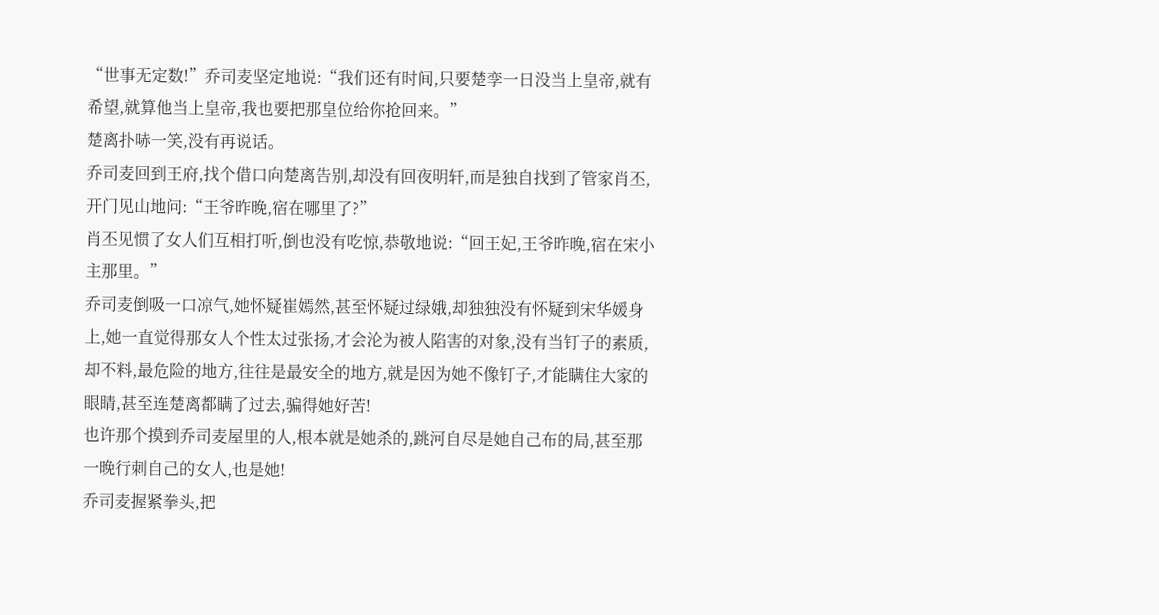“世事无定数!”乔司麦坚定地说:“我们还有时间,只要楚孪一日没当上皇帝,就有希望,就算他当上皇帝,我也要把那皇位给你抢回来。”
楚离扑哧一笑,没有再说话。
乔司麦回到王府,找个借口向楚离告别,却没有回夜明轩,而是独自找到了管家肖丕,开门见山地问:“王爷昨晚,宿在哪里了?”
肖丕见惯了女人们互相打听,倒也没有吃惊,恭敬地说:“回王妃,王爷昨晚,宿在宋小主那里。”
乔司麦倒吸一口凉气,她怀疑崔嫣然,甚至怀疑过绿娥,却独独没有怀疑到宋华媛身上,她一直觉得那女人个性太过张扬,才会沦为被人陷害的对象,没有当钉子的素质,却不料,最危险的地方,往往是最安全的地方,就是因为她不像钉子,才能瞒住大家的眼睛,甚至连楚离都瞒了过去,骗得她好苦!
也许那个摸到乔司麦屋里的人,根本就是她杀的,跳河自尽是她自己布的局,甚至那一晚行刺自己的女人,也是她!
乔司麦握紧拳头,把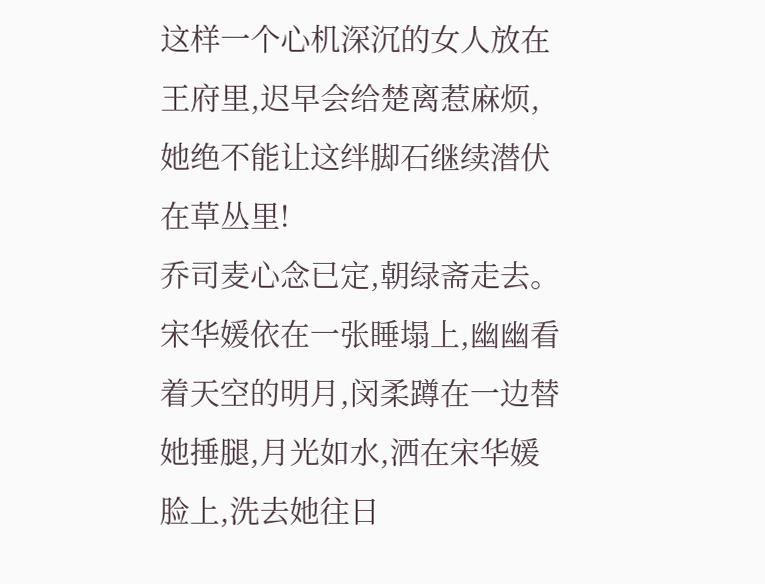这样一个心机深沉的女人放在王府里,迟早会给楚离惹麻烦,她绝不能让这绊脚石继续潜伏在草丛里!
乔司麦心念已定,朝绿斋走去。
宋华媛依在一张睡塌上,幽幽看着天空的明月,闵柔蹲在一边替她捶腿,月光如水,洒在宋华媛脸上,洗去她往日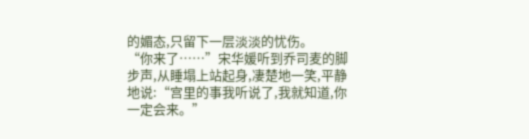的媚态,只留下一层淡淡的忧伤。
“你来了……”宋华媛听到乔司麦的脚步声,从睡塌上站起身,凄楚地一笑,平静地说:“宫里的事我听说了,我就知道,你一定会来。”